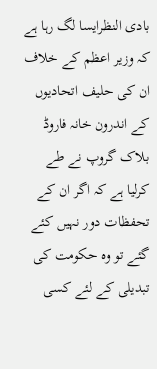بادی النظرایسا لگ رہا ہے کہ وزیر اعظم کے خلاف ان کی حلیف اتحادیوں کے اندرون خانہ فاروڈ بلاک گروپ نے طے کرلیا ہے کہ اگر ان کے تحفظات دور نہیں کئے گئے تو وہ حکومت کی تبدیلی کے لئے کسی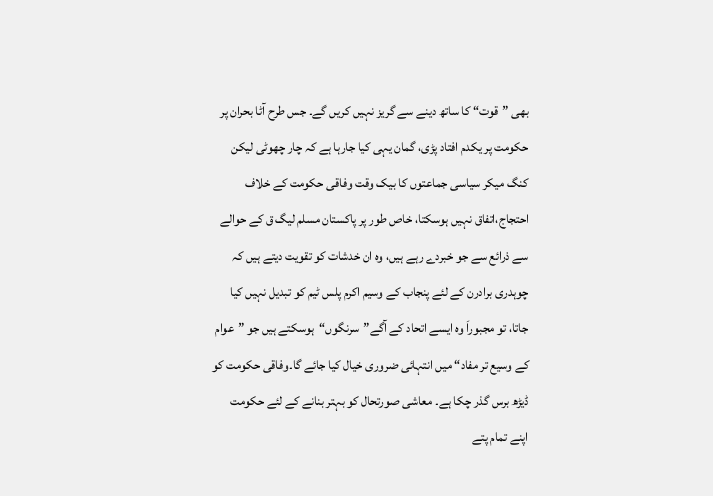بھی ”قوت“ کا ساتھ دینے سے گریز نہیں کریں گے۔ جس طرح آٹا بحران پر حکومت پر یکدم افتاد پڑی، گمان یہی کیا جارہا ہے کہ چار چھوٹی لیکن کنگ میکر سیاسی جماعتوں کا بیک وقت وفاقی حکومت کے خلاف احتجاج،اتفاق نہیں ہوسکتا، خاص طور پر پاکستان مسلم لیگ ق کے حوالے سے ذرائع سے جو خبردے رہے ہیں، وہ ان خدشات کو تقویت دیتے ہیں کہ چوہدری برادرن کے لئے پنجاب کے وسیم اکرم پلس ٹیم کو تبدیل نہیں کیا جاتا، تو مجبوراَ وہ ایسے اتحاد کے آگے”سرنگوں“ہوسکتے ہیں جو ”عوام کے وسیع تر مفاد“ میں انتہائی ضروری خیال کیا جائے گا۔وفاقی حکومت کو ڈیڑھ برس گذر چکا ہے۔ معاشی صورتحال کو بہتر بنانے کے لئے حکومت اپنے تمام پتے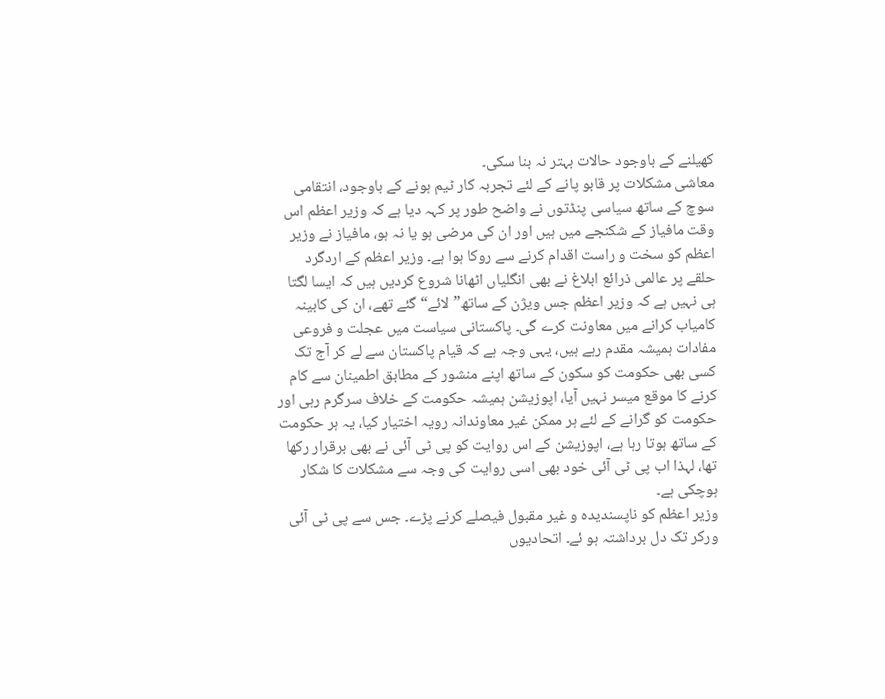کھیلنے کے باوجود حالات بہتر نہ بنا سکی۔
معاشی مشکلات پر قابو پانے کے لئے تجربہ کار ٹیم ہونے کے باوجود، انتقامی سوچ کے ساتھ سیاسی پنڈتوں نے واضح طور پر کہہ دیا ہے کہ وزیر اعظم اس وقت مافیاز کے شکنجے میں ہیں اور ان کی مرضی ہو یا نہ ہو، مافیاز نے وزیر اعظم کو سخت و راست اقدام کرنے سے روکا ہوا ہے۔ وزیر اعظم کے اردگرد حلقے پر عالمی ذرائع ابلاغ نے بھی انگلیاں اٹھانا شروع کردیں ہیں کہ ایسا لگتا ہی نہیں ہے کہ وزیر اعظم جس ویژن کے ساتھ”لائے“گئے تھے، ان کی کابینہ کامیاب کرانے میں معاونت کرے گی۔ پاکستانی سیاست میں عجلت و فروعی مفادات ہمیشہ مقدم رہے ہیں، یہی وجہ ہے کہ قیام پاکستان سے لے کر آج تک کسی بھی حکومت کو سکون کے ساتھ اپنے منشور کے مطابق اطمینان سے کام کرنے کا موقع میسر نہیں آیا، اپوزیشن ہمیشہ حکومت کے خلاف سرگرم رہی اور حکومت کو گرانے کے لئے ہر ممکن غیر معاوندانہ رویہ اختیار کیا، یہ ہر حکومت کے ساتھ ہوتا رہا ہے، اپوزیشن کے اس روایت کو پی ٹی آئی نے بھی برقرار رکھا تھا، لہذا اب پی ٹی آئی خود بھی اسی روایت کی وجہ سے مشکلات کا شکار ہوچکی ہے۔
وزیر اعظم کو ناپسندیدہ و غیر مقبول فیصلے کرنے پڑے۔ جس سے پی ٹی آئی ورکر تک دل برداشتہ ہو ئے۔ اتحادیوں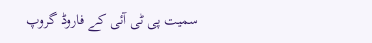سمیت پی ٹی آئی کے فاروڈ گروپ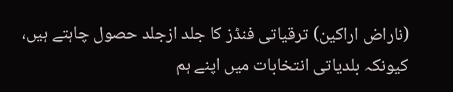(ناراض اراکین) ترقیاتی فنڈز کا جلد ازجلد حصول چاہتے ہیں، کیونکہ بلدیاتی انتخابات میں اپنے ہم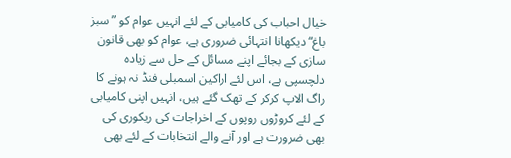خیال احباب کی کامیابی کے لئے انہیں عوام کو ”سبز باغ“ دیکھانا انتہائی ضروری ہے، عوام کو بھی قانون سازی کے بجائے اپنے مسائل کے حل سے زیادہ دلچسپی ہے، اس لئے اراکین اسمبلی فنڈ نہ ہونے کا راگ الاپ کرکر کے تھک گئے ہیں، انہیں اپنی کامیابی کے لئے کروڑوں روپوں کے اخراجات کی ریکوری کی بھی ضرورت ہے اور آنے والے انتخابات کے لئے بھی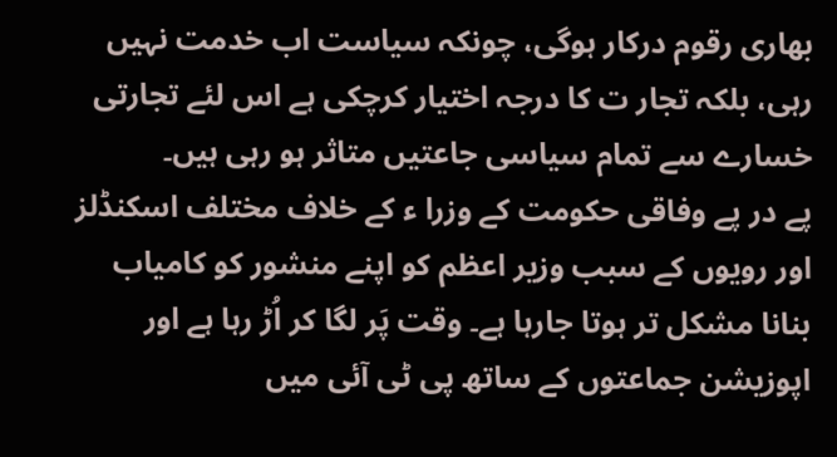بھاری رقوم درکار ہوگی، چونکہ سیاست اب خدمت نہیں رہی، بلکہ تجار ت کا درجہ اختیار کرچکی ہے اس لئے تجارتی خسارے سے تمام سیاسی جاعتیں متاثر ہو رہی ہیں۔
پے در پے وفاقی حکومت کے وزرا ء کے خلاف مختلف اسکنڈلز اور رویوں کے سبب وزیر اعظم کو اپنے منشور کو کامیاب بنانا مشکل تر ہوتا جارہا ہے۔ وقت پَر لگا کر اُڑ رہا ہے اور اپوزیشن جماعتوں کے ساتھ پی ٹی آئی میں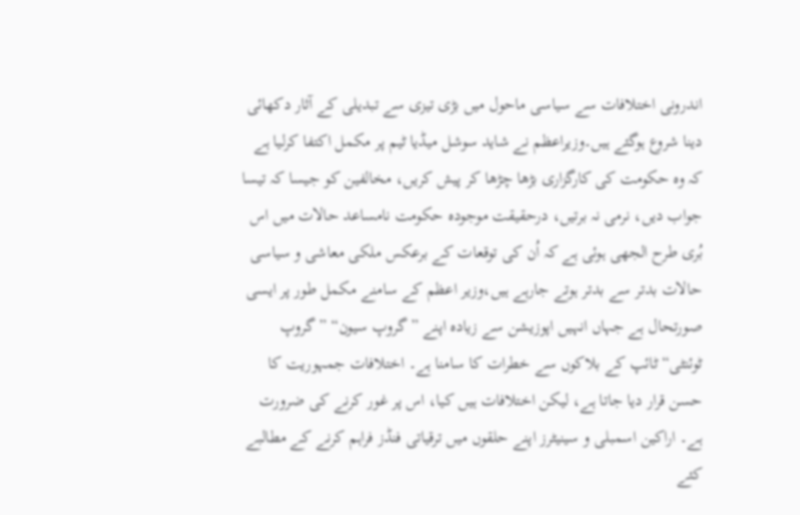اندرونی اختلافات سے سیاسی ماحول میں بڑی تیزی سے تبدیلی کے آثار دکھائی دینا شروع ہوگئے ہیں۔وزیراعظم نے شاید سوشل میڈیا ٹیم پر مکمل اکتفا کرلیا ہے کہ وہ حکومت کی کارگزاری بڑھا چڑھا کر پیش کریں، مخالفین کو جیسا کہ تیسا جواب دیں، نرمی نہ برتیں، درحقیقت موجودہ حکومت نامساعد حالات میں اس بُری طرح الجھی ہوئی ہے کہ اُن کی توقعات کے برعکس ملکی معاشی و سیاسی حالات بدتر سے بدتر ہوتے جارہے ہیں،وزیر اعظم کے سامنے مکمل طور پر ایسی صورتحال ہے جہاں انہیں اپوزیشن سے زیادہ اپنے ”گروپ سیون“ ”گروپ ٹوئنٹی“ ٹائپ کے بلاکوں سے خطرات کا سامنا ہے۔ اختلافات جمہوریت کا حسن قرار دیا جاتا ہے، لیکن اختلافات ہیں کیا، اس پر غور کرنے کی ضرورت ہے۔ اراکین اسمبلی و سینیٹرز اپنے حلقوں میں ترقیاتی فنڈز فراہم کرنے کے مطالبے کئے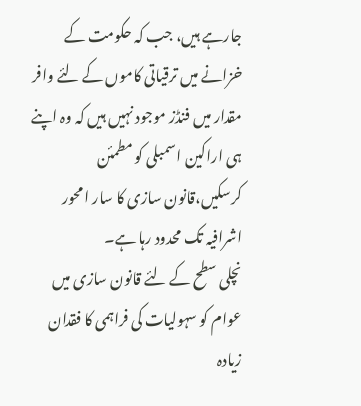جارہے ہیں، جب کہ حکومت کے خزانے میں ترقیاتی کاموں کے لئے وافر مقدار میں فنڈز موجود نہیں ہیں کہ وہ اپنے ہی اراکین اسمبلی کو مطمئن کرسکیں،قانون سازی کا سار ا محور اشرافیہ تک محدود رہا ہے۔
نچلی سطح کے لئے قانون سازی میں عوام کو سہولیات کی فراہمی کا فقدان زیادہ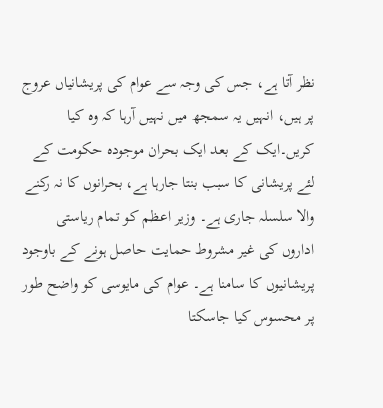نظر آتا ہے، جس کی وجہ سے عوام کی پریشانیاں عروج پر ہیں، انہیں یہ سمجھ میں نہیں آرہا کہ وہ کیا کریں۔ایک کے بعد ایک بحران موجودہ حکومت کے لئے پریشانی کا سبب بنتا جارہا ہے، بحرانوں کا نہ رکنے والا سلسلہ جاری ہے۔ وزیر اعظم کو تمام ریاستی اداروں کی غیر مشروط حمایت حاصل ہونے کے باوجود پریشانیوں کا سامنا ہے۔ عوام کی مایوسی کو واضح طور پر محسوس کیا جاسکتا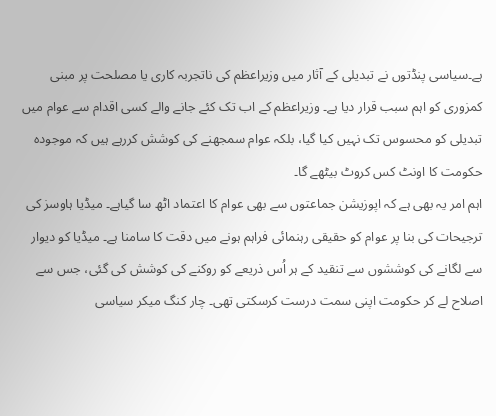ہے۔سیاسی پنڈتوں نے تبدیلی کے آثار میں وزیراعظم کی ناتجربہ کاری یا مصلحت پر مبنی کمزوری کو اہم سبب قرار دیا ہے۔ وزیراعظم کے اب تک کئے جانے والے کسی اقدام سے عوام میں تبدیلی کو محسوس تک نہیں کیا گیا، بلکہ عوام سمجھنے کی کوشش کررہے ہیں کہ موجودہ حکومت کا اونٹ کس کروٹ بیٹھے گا۔
اہم امر یہ بھی ہے کہ اپوزیشن جماعتوں سے بھی عوام کا اعتماد اٹھ سا گیاہے۔ میڈیا ہاوسز کی ترجیحات کی بنا پر عوام کو حقیقی رہنمائی فراہم ہونے میں دقت کا سامنا ہے۔ میڈیا کو دیوار سے لگانے کی کوششوں سے تنقید کے ہر اُس ذریعے کو روکنے کی کوشش کی گئی، جس سے اصلاح لے کر حکومت اپنی سمت درست کرسکتی تھی۔ چار کنگ میکر سیاسی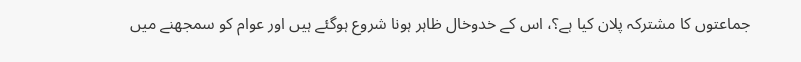جماعتوں کا مشترکہ پلان کیا ہے؟، اس کے خدوخال ظاہر ہونا شروع ہوگئے ہیں اور عوام کو سمجھنے میں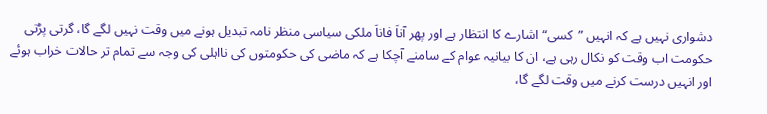دشواری نہیں ہے کہ انہیں ”کسی“ اشارے کا انتظار ہے اور پھر آناَ فاناَ ملکی سیاسی منظر نامہ تبدیل ہونے میں وقت نہیں لگے گا، گرتی پڑتی حکومت اب وقت کو نکال رہی ہے، ان کا بیانیہ عوام کے سامنے آچکا ہے کہ ماضی کی حکومتوں کی نااہلی کی وجہ سے تمام تر حالات خراب ہوئے اور انہیں درست کرنے میں وقت لگے گا،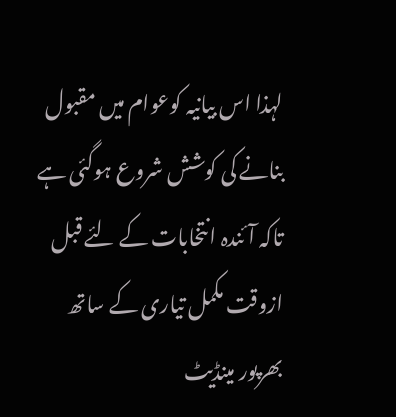لہذا اس بیانیہ کوعوام میں مقبول بنانے کی کوشش شروع ہوگئی ہے تاکہ آئندہ انتخابات کے لئے قبل ازوقت مکمل تیاری کے ساتھ بھرپور مینڈیٹ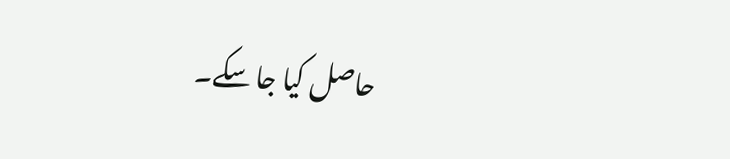حاصل کیا جا سکے۔